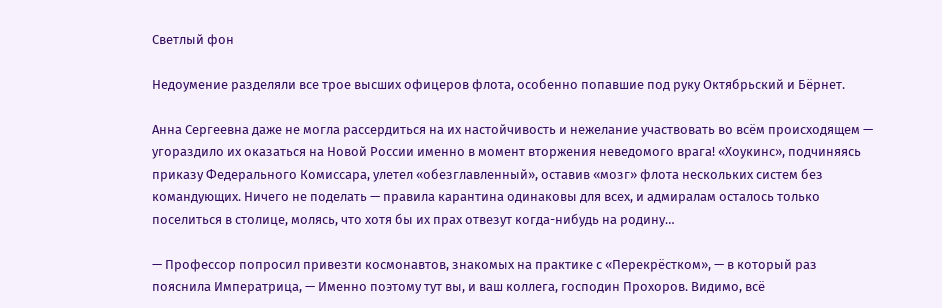Светлый фон

Недоумение разделяли все трое высших офицеров флота, особенно попавшие под руку Октябрьский и Бёрнет.

Анна Сергеевна даже не могла рассердиться на их настойчивость и нежелание участвовать во всём происходящем — угораздило их оказаться на Новой России именно в момент вторжения неведомого врага! «Хоукинс», подчиняясь приказу Федерального Комиссара, улетел «обезглавленный», оставив «мозг» флота нескольких систем без командующих. Ничего не поделать — правила карантина одинаковы для всех, и адмиралам осталось только поселиться в столице, молясь, что хотя бы их прах отвезут когда-нибудь на родину…

— Профессор попросил привезти космонавтов, знакомых на практике с «Перекрёстком», — в который раз пояснила Императрица, — Именно поэтому тут вы, и ваш коллега, господин Прохоров. Видимо, всё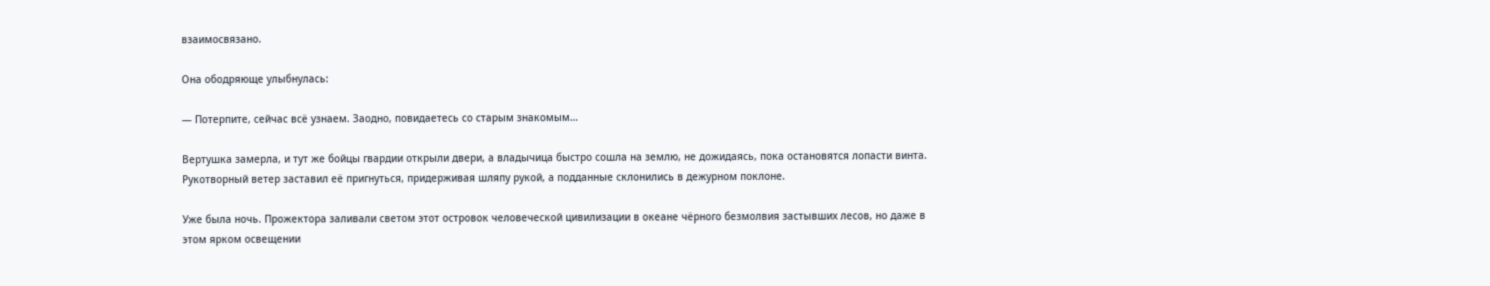взаимосвязано.

Она ободряюще улыбнулась:

— Потерпите, сейчас всё узнаем. Заодно, повидаетесь со старым знакомым…

Вертушка замерла, и тут же бойцы гвардии открыли двери, а владычица быстро сошла на землю, не дожидаясь, пока остановятся лопасти винта. Рукотворный ветер заставил её пригнуться, придерживая шляпу рукой, а подданные склонились в дежурном поклоне.

Уже была ночь. Прожектора заливали светом этот островок человеческой цивилизации в океане чёрного безмолвия застывших лесов, но даже в этом ярком освещении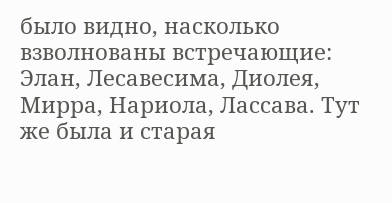было видно, насколько взволнованы встречающие: Элан, Лесавесима, Диолея, Мирра, Нариола, Лассава. Тут же была и старая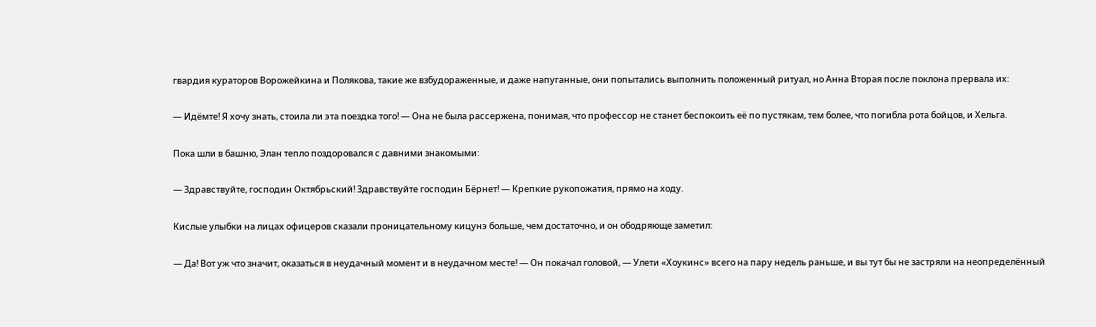гвардия кураторов Ворожейкина и Полякова, такие же взбудораженные, и даже напуганные, они попытались выполнить положенный ритуал, но Анна Вторая после поклона прервала их:

— Идёмте! Я хочу знать, стоила ли эта поездка того! — Она не была рассержена, понимая, что профессор не станет беспокоить её по пустякам, тем более, что погибла рота бойцов, и Хельга.

Пока шли в башню, Элан тепло поздоровался с давними знакомыми:

— Здравствуйте, господин Октябрьский! Здравствуйте господин Бёрнет! — Крепкие рукопожатия, прямо на ходу.

Кислые улыбки на лицах офицеров сказали проницательному кицунэ больше, чем достаточно, и он ободряюще заметил:

— Да! Вот уж что значит, оказаться в неудачный момент и в неудачном месте! — Он покачал головой, — Улети «Хоукинс» всего на пару недель раньше, и вы тут бы не застряли на неопределённый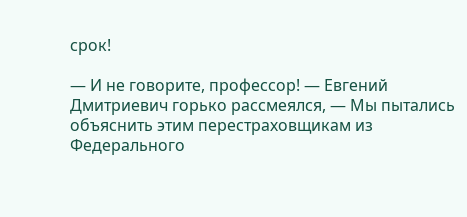срок!

— И не говорите, профессор! — Евгений Дмитриевич горько рассмеялся, — Мы пытались объяснить этим перестраховщикам из Федерального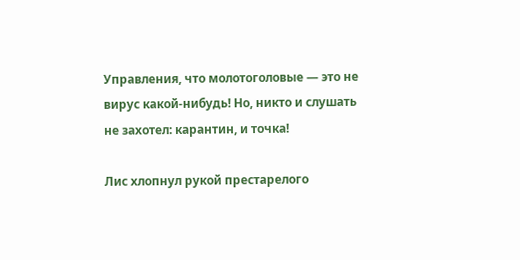Управления, что молотоголовые — это не вирус какой-нибудь! Но, никто и слушать не захотел: карантин, и точка!

Лис хлопнул рукой престарелого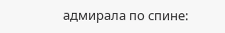адмирала по спине: